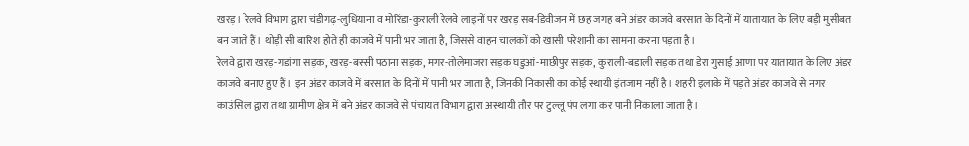खरड़। रेलवे विभाग द्वारा चंडीगढ़-लुधियाना व मोरिंडा-कुराली रेलवे लाइनों पर खरड़ सब-डिवीजन में छह जगह बने अंडर काजवे बरसात के दिनों में यातायात के लिए बड़ी मुसीबत बन जाते हैं। थोड़ी सी बारिश होते ही काजवे में पानी भर जाता है, जिससे वाहन चालकों को खासी परेशानी का सामना करना पड़ता है।
रेलवे द्वारा खरड़-गडांगा सड़क, खरड़-बस्सी पठाना सड़क, मगर-तोलेमाजरा सड़क घडुआं-माछीपुर सड़क, कुराली-बडाली सड़क तथा डेरा गुसाई आणा पर यातायात के लिए अंडर काजवे बनाए हुए हैं। इन अंडर काजवे में बरसात के दिनों में पानी भर जाता है, जिनकी निकासी का कोई स्थायी इंतजाम नहीं है। शहरी इलाके में पड़ते अंडर काजवे से नगर काउंसिल द्वारा तथा ग्रामीण क्षेत्र में बने अंडर काजवे से पंचायत विभाग द्वारा अस्थायी तौर पर टुल्लू पंप लगा कर पानी निकाला जाता है।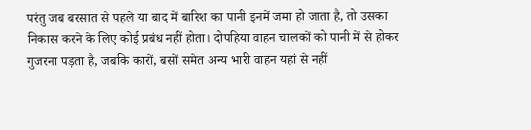परंतु जब बरसात से पहले या बाद में बारिश का पानी इनमें जमा हो जाता है, तो उसका निकास करने के लिए कोई प्रबंध नहीं होता। दोपहिया वाहन चालकों को पानी में से होकर गुजरना पड़ता है, जबकि कारों, बसों समेत अन्य भारी वाहन यहां से नहीं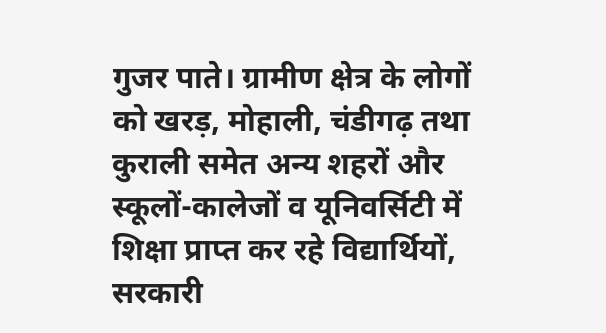गुजर पाते। ग्रामीण क्षेत्र के लोगों को खरड़, मोहाली, चंडीगढ़ तथा कुराली समेत अन्य शहरों और स्कूलों-कालेजों व यूनिवर्सिटी में शिक्षा प्राप्त कर रहे विद्यार्थियों, सरकारी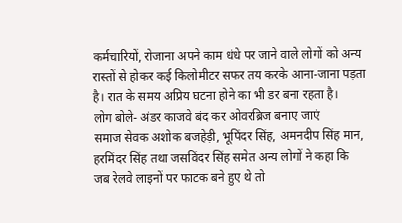कर्मचारियों, रोजाना अपने काम धंधे पर जाने वाले लोगों को अन्य रास्तों से होकर कई किलोमीटर सफर तय करके आना-जाना पड़ता है। रात के समय अप्रिय घटना होने का भी डर बना रहता है।
लोग बोले- अंडर काजवे बंद कर ओवरब्रिज बनाए जाएं
समाज सेवक अशोक बजहेड़ी, भूपिंदर सिंह, अमनदीप सिंह मान, हरमिंदर सिंह तथा जसविंदर सिंह समेत अन्य लोगों ने कहा कि जब रेलवे लाइनों पर फाटक बने हुए थे तो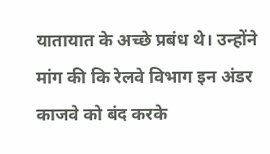यातायात के अच्छे प्रबंध थे। उन्होंने मांग की कि रेलवे विभाग इन अंडर काजवे को बंद करके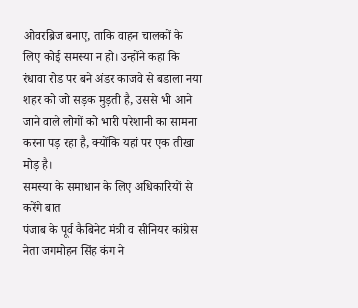ओवरब्रिज बनाए, ताकि वाहन चालकों के लिए कोई समस्या न हो। उन्होंने कहा कि रंधावा रोड पर बने अंडर काजवे से बडाला नया शहर को जो सड़क मुड़ती है, उससे भी आने जाने वाले लोगों को भारी परेशानी का सामना करना पड़ रहा है, क्योंकि यहां पर एक तीखा मोड़ है।
समस्या के समाधान के लिए अधिकारियों से करेंगे बात
पंजाब के पूर्व कैबिनेट मंत्री व सीनियर कांग्रेस नेता जगमोहन सिंह कंग ने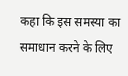कहा कि इस समस्या का समाधान करने के लिए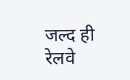जल्द ही रेलवे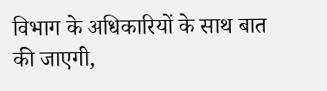विभाग के अधिकारियों के साथ बात की जाएगी,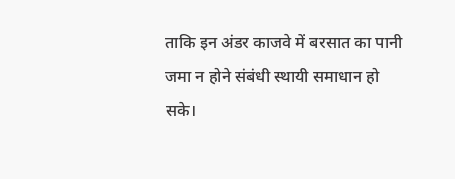ताकि इन अंडर काजवे में बरसात का पानी जमा न होने संबंधी स्थायी समाधान हो सके।